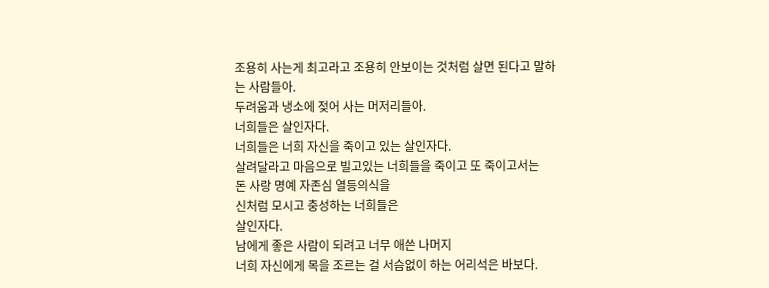조용히 사는게 최고라고 조용히 안보이는 것처럼 살면 된다고 말하는 사람들아.
두려움과 냉소에 젖어 사는 머저리들아.
너희들은 살인자다.
너희들은 너희 자신을 죽이고 있는 살인자다.
살려달라고 마음으로 빌고있는 너희들을 죽이고 또 죽이고서는
돈 사랑 명예 자존심 열등의식을
신처럼 모시고 충성하는 너희들은
살인자다.
남에게 좋은 사람이 되려고 너무 애쓴 나머지
너희 자신에게 목을 조르는 걸 서슴없이 하는 어리석은 바보다.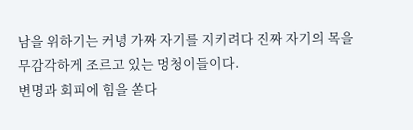남을 위하기는 커녕 가짜 자기를 지키려다 진짜 자기의 목을
무감각하게 조르고 있는 멍청이들이다.
변명과 회피에 힘을 쏟다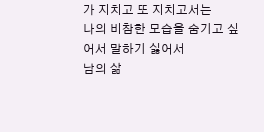가 지치고 또 지치고서는
나의 비참한 모습을 숨기고 싶어서 말하기 싫어서
남의 삶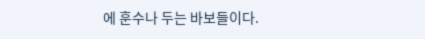에 훈수나 두는 바보들이다.